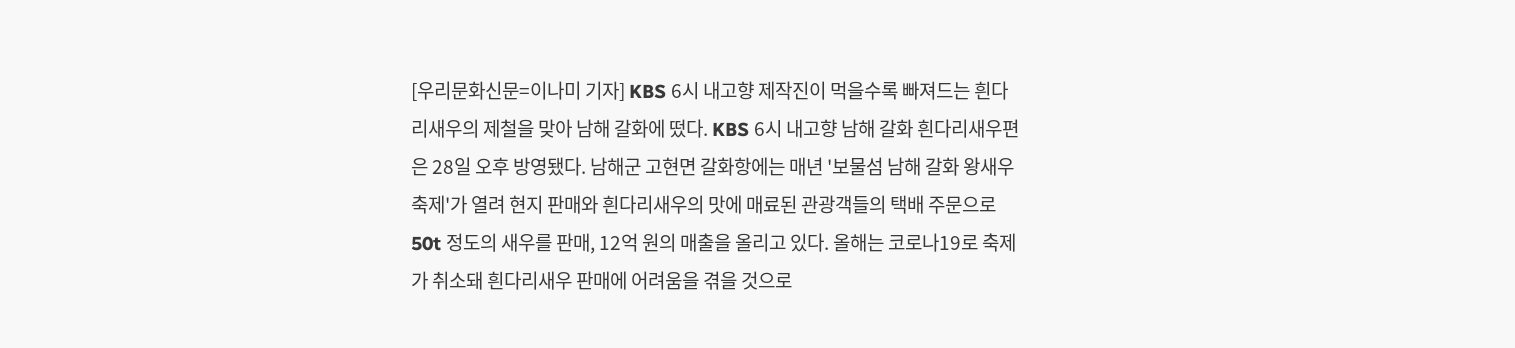[우리문화신문=이나미 기자] KBS 6시 내고향 제작진이 먹을수록 빠져드는 흰다리새우의 제철을 맞아 남해 갈화에 떴다. KBS 6시 내고향 남해 갈화 흰다리새우편은 28일 오후 방영됐다. 남해군 고현면 갈화항에는 매년 '보물섬 남해 갈화 왕새우 축제'가 열려 현지 판매와 흰다리새우의 맛에 매료된 관광객들의 택배 주문으로 50t 정도의 새우를 판매, 12억 원의 매출을 올리고 있다. 올해는 코로나19로 축제가 취소돼 흰다리새우 판매에 어려움을 겪을 것으로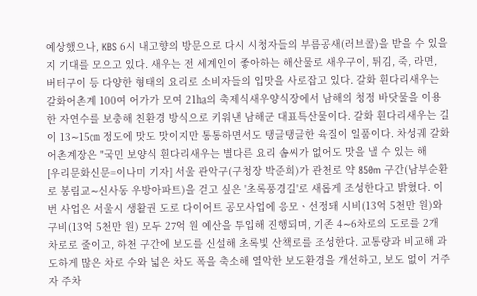예상했으나, KBS 6시 내고향의 방문으로 다시 시청자들의 부름공새(러브콜)을 받을 수 있을지 기대를 모으고 있다. 새우는 전 세계인이 좋아하는 해산물로 새우구이, 튀김, 죽, 라면, 버터구이 등 다양한 형태의 요리로 소비자들의 입맛을 사로잡고 있다. 갈화 흰다리새우는 갈화어촌계 100여 어가가 모여 21㏊의 축제식새우양식장에서 남해의 청정 바닷물을 이용한 자연수를 보충해 친환경 방식으로 키워낸 남해군 대표특산물이다. 갈화 흰다리새우는 길이 13∼15㎝ 정도에 맛도 맛이지만 통통하면서도 탱글탱글한 육질이 일품이다. 차성궤 갈화어촌계장은 "국민 보양식 흰다리새우는 별다른 요리 솜씨가 없어도 맛을 낼 수 있는 해
[우리문화신문=이나미 기자] 서울 관악구(구청장 박준희)가 관천로 약 850m 구간(남부순환로 봉림교∼신사동 우방아파트)을 걷고 싶은 '초록풍경길'로 새롭게 조성한다고 밝혔다. 이번 사업은 서울시 생활권 도로 다이어트 공모사업에 응모ㆍ선정돼 시비(13억 5천만 원)와 구비(13억 5천만 원) 모두 27억 원 예산을 투입해 진행되며, 기존 4∼6차로의 도로를 2개 차로로 줄이고, 하천 구간에 보도를 신설해 초록빛 산책로를 조성한다. 교통량과 비교해 과도하게 많은 차로 수와 넓은 차도 폭을 축소해 열악한 보도환경을 개선하고, 보도 없이 거주자 주차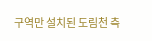구역만 설치된 도림천 측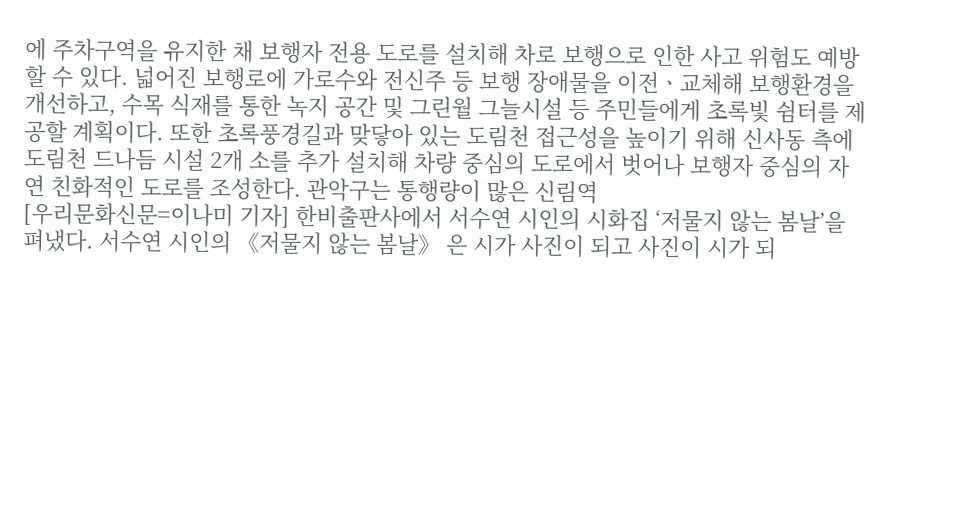에 주차구역을 유지한 채 보행자 전용 도로를 설치해 차로 보행으로 인한 사고 위험도 예방할 수 있다. 넓어진 보행로에 가로수와 전신주 등 보행 장애물을 이전ㆍ교체해 보행환경을 개선하고, 수목 식재를 통한 녹지 공간 및 그린월 그늘시설 등 주민들에게 초록빛 쉼터를 제공할 계획이다. 또한 초록풍경길과 맞닿아 있는 도림천 접근성을 높이기 위해 신사동 측에 도림천 드나듬 시설 2개 소를 추가 설치해 차량 중심의 도로에서 벗어나 보행자 중심의 자연 친화적인 도로를 조성한다. 관악구는 통행량이 많은 신림역
[우리문화신문=이나미 기자] 한비출판사에서 서수연 시인의 시화집 ‘저물지 않는 봄날’을 펴냈다. 서수연 시인의 《저물지 않는 봄날》 은 시가 사진이 되고 사진이 시가 되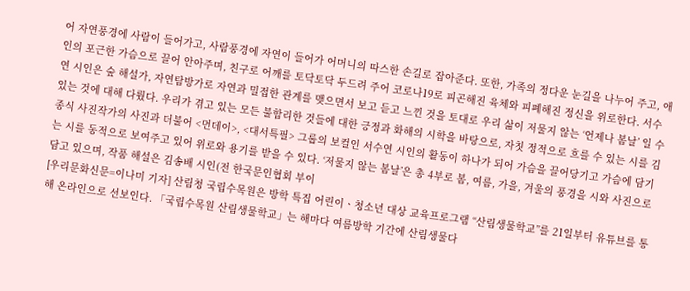어 자연풍경에 사람이 들어가고, 사람풍경에 자연이 들어가 어머니의 따스한 손길로 잡아준다. 또한, 가족의 정다운 눈길을 나누어 주고, 애인의 포근한 가슴으로 끌어 안아주며, 친구로 어깨를 토닥토닥 두드려 주어 코로나19로 피곤해진 육체와 피폐해진 정신을 위로한다. 서수연 시인은 숲 해설가, 자연탐방가로 자연과 밀접한 관계를 맺으면서 보고 듣고 느낀 것을 토대로 우리 삶이 저물지 않는 ‘언제나 봄날’ 일 수 있는 것에 대해 다뤘다. 우리가 겪고 있는 모든 불합리한 것들에 대한 긍정과 화해의 시학을 바탕으로, 자칫 정적으로 흐를 수 있는 시를 김종식 사진작가의 사진과 더불어 <먼데이>, <대서특필> 그룹의 보컬인 서수연 시인의 활동이 하나가 되어 가슴을 끌어당기고 가슴에 담기는 시를 동적으로 보여주고 있어 위로와 용기를 받을 수 있다. ‘저물지 않는 봄날’은 총 4부로 봄, 여름, 가을, 겨울의 풍경을 시와 사진으로 담고 있으며, 작품 해설은 김송배 시인(전 한국문인협회 부이
[우리문화신문=이나미 기자] 산림청 국립수목원은 방학 특집 어린이ㆍ청소년 대상 교육프로그램 “산림생물학교”를 21일부터 유튜브를 통해 온라인으로 선보인다. 「국립수목원 산림생물학교」는 해마다 여름방학 기간에 산림생물다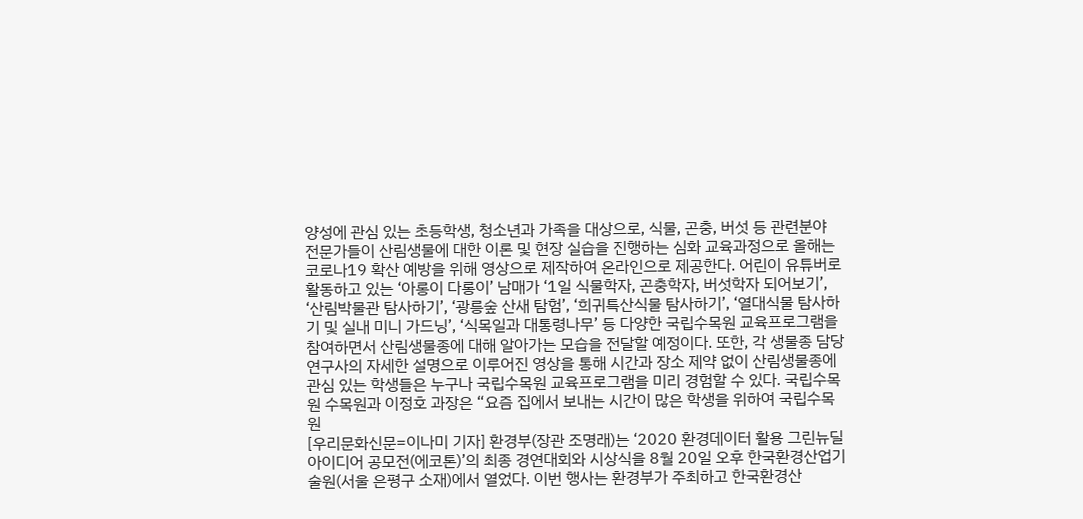양성에 관심 있는 초등학생, 청소년과 가족을 대상으로, 식물, 곤충, 버섯 등 관련분야 전문가들이 산림생물에 대한 이론 및 현장 실습을 진행하는 심화 교육과정으로 올해는 코로나19 확산 예방을 위해 영상으로 제작하여 온라인으로 제공한다. 어린이 유튜버로 활동하고 있는 ‘아롱이 다롱이’ 남매가 ‘1일 식물학자, 곤충학자, 버섯학자 되어보기’, ‘산림박물관 탐사하기’, ‘광릉숲 산새 탐험’, ‘희귀특산식물 탐사하기’, ‘열대식물 탐사하기 및 실내 미니 가드닝’, ‘식목일과 대통령나무’ 등 다양한 국립수목원 교육프로그램을 참여하면서 산림생물종에 대해 알아가는 모습을 전달할 예정이다. 또한, 각 생물종 담당 연구사의 자세한 설명으로 이루어진 영상을 통해 시간과 장소 제약 없이 산림생물종에 관심 있는 학생들은 누구나 국립수목원 교육프로그램을 미리 경험할 수 있다. 국립수목원 수목원과 이정호 과장은 “요즘 집에서 보내는 시간이 많은 학생을 위하여 국립수목원
[우리문화신문=이나미 기자] 환경부(장관 조명래)는 ‘2020 환경데이터 활용 그린뉴딜 아이디어 공모전(에코톤)’의 최종 경연대회와 시상식을 8월 20일 오후 한국환경산업기술원(서울 은평구 소재)에서 열었다. 이번 행사는 환경부가 주최하고 한국환경산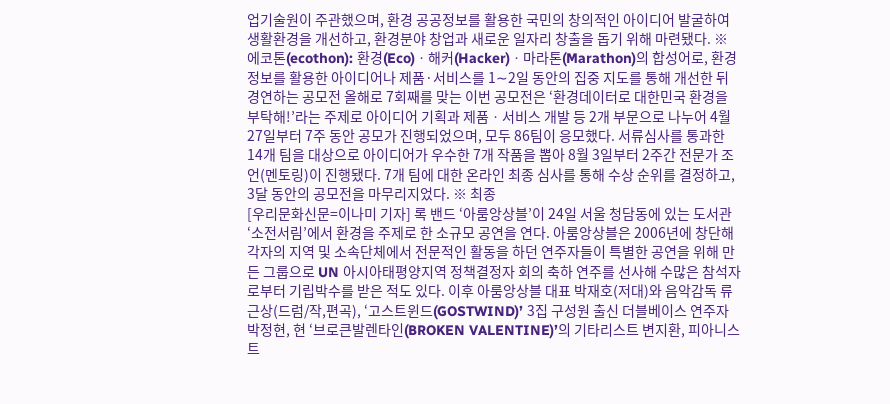업기술원이 주관했으며, 환경 공공정보를 활용한 국민의 창의적인 아이디어 발굴하여 생활환경을 개선하고, 환경분야 창업과 새로운 일자리 창출을 돕기 위해 마련됐다. ※ 에코톤(ecothon): 환경(Eco)ㆍ해커(Hacker)ㆍ마라톤(Marathon)의 합성어로, 환경정보를 활용한 아이디어나 제품·서비스를 1∼2일 동안의 집중 지도를 통해 개선한 뒤 경연하는 공모전 올해로 7회째를 맞는 이번 공모전은 ‘환경데이터로 대한민국 환경을 부탁해!’라는 주제로 아이디어 기획과 제품ㆍ서비스 개발 등 2개 부문으로 나누어 4월 27일부터 7주 동안 공모가 진행되었으며, 모두 86팀이 응모했다. 서류심사를 통과한 14개 팀을 대상으로 아이디어가 우수한 7개 작품을 뽑아 8월 3일부터 2주간 전문가 조언(멘토링)이 진행됐다. 7개 팀에 대한 온라인 최종 심사를 통해 수상 순위를 결정하고, 3달 동안의 공모전을 마무리지었다. ※ 최종
[우리문화신문=이나미 기자] 록 밴드 ‘아룸앙상블’이 24일 서울 청담동에 있는 도서관 ‘소전서림’에서 환경을 주제로 한 소규모 공연을 연다. 아룸앙상블은 2006년에 창단해 각자의 지역 및 소속단체에서 전문적인 활동을 하던 연주자들이 특별한 공연을 위해 만든 그룹으로 UN 아시아태평양지역 정책결정자 회의 축하 연주를 선사해 수많은 참석자로부터 기립박수를 받은 적도 있다. 이후 아룸앙상블 대표 박재호(저대)와 음악감독 류근상(드럼/작,편곡), ‘고스트윈드(GOSTWIND)’ 3집 구성원 출신 더블베이스 연주자 박정현, 현 ‘브로큰발렌타인(BROKEN VALENTINE)’의 기타리스트 변지환, 피아니스트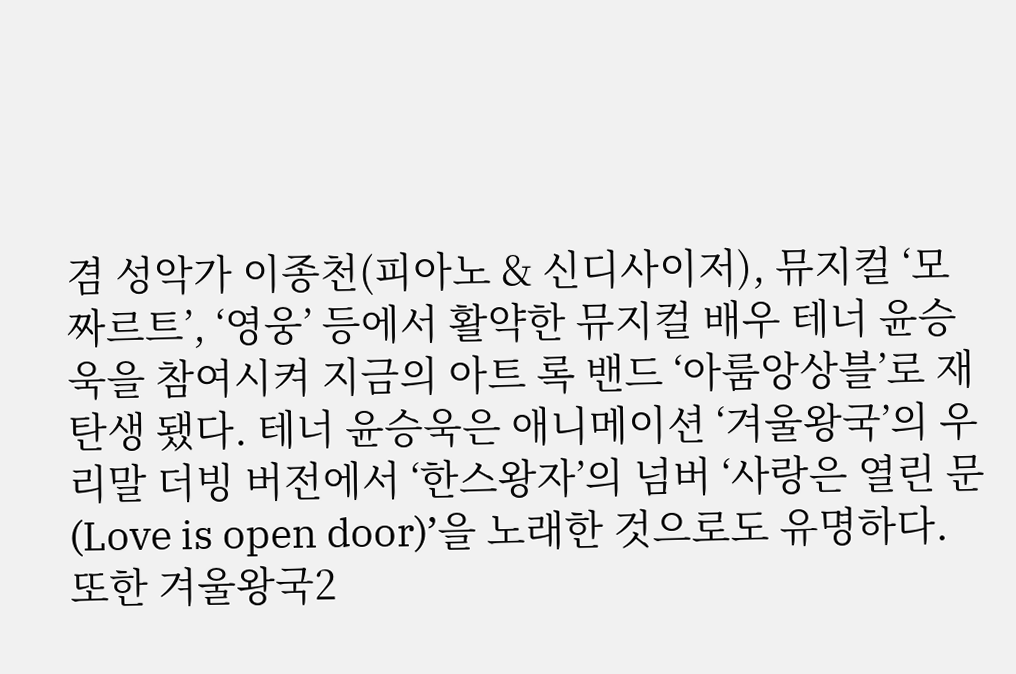겸 성악가 이종천(피아노 & 신디사이저), 뮤지컬 ‘모짜르트’, ‘영웅’ 등에서 활약한 뮤지컬 배우 테너 윤승욱을 참여시켜 지금의 아트 록 밴드 ‘아룸앙상블’로 재탄생 됐다. 테너 윤승욱은 애니메이션 ‘겨울왕국’의 우리말 더빙 버전에서 ‘한스왕자’의 넘버 ‘사랑은 열린 문(Love is open door)’을 노래한 것으로도 유명하다. 또한 겨울왕국2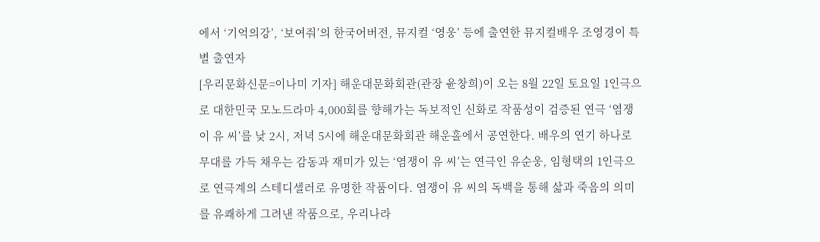에서 ‘기억의강’, ‘보여줘’의 한국어버전, 뮤지컬 ‘영웅’ 등에 출연한 뮤지컬배우 조영경이 특별 출연자
[우리문화신문=이나미 기자] 해운대문화회관(관장 윤창희)이 오는 8월 22일 토요일 1인극으로 대한민국 모노드라마 4,000회를 향해가는 독보적인 신화로 작품성이 검증된 연극 ‘염쟁이 유 씨’를 낮 2시, 저녁 5시에 해운대문화회관 해운홀에서 공연한다. 배우의 연기 하나로 무대를 가득 채우는 감동과 재미가 있는 ‘염쟁이 유 씨’는 연극인 유순웅, 임형택의 1인극으로 연극계의 스테디셀러로 유명한 작품이다. 염쟁이 유 씨의 독백을 통해 삶과 죽음의 의미를 유쾌하게 그려낸 작품으로, 우리나라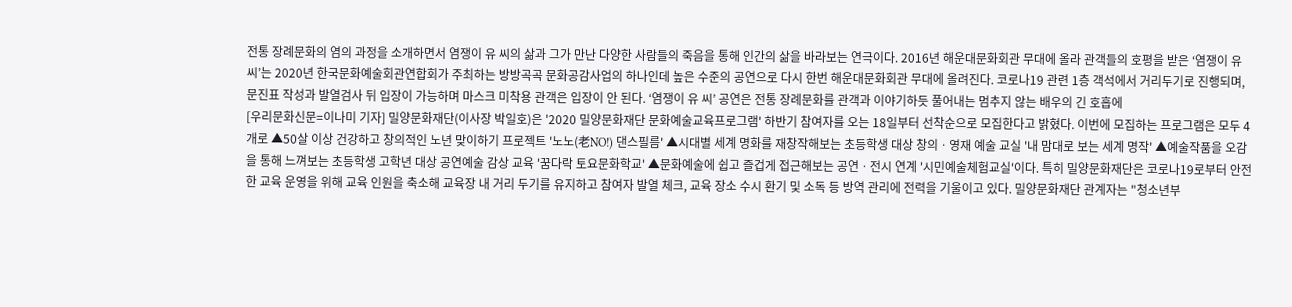전통 장례문화의 염의 과정을 소개하면서 염쟁이 유 씨의 삶과 그가 만난 다양한 사람들의 죽음을 통해 인간의 삶을 바라보는 연극이다. 2016년 해운대문화회관 무대에 올라 관객들의 호평을 받은 ‘염쟁이 유 씨’는 2020년 한국문화예술회관연합회가 주최하는 방방곡곡 문화공감사업의 하나인데 높은 수준의 공연으로 다시 한번 해운대문화회관 무대에 올려진다. 코로나19 관련 1층 객석에서 거리두기로 진행되며, 문진표 작성과 발열검사 뒤 입장이 가능하며 마스크 미착용 관객은 입장이 안 된다. ‘염쟁이 유 씨’ 공연은 전통 장례문화를 관객과 이야기하듯 풀어내는 멈추지 않는 배우의 긴 호흡에
[우리문화신문=이나미 기자] 밀양문화재단(이사장 박일호)은 '2020 밀양문화재단 문화예술교육프로그램' 하반기 참여자를 오는 18일부터 선착순으로 모집한다고 밝혔다. 이번에 모집하는 프로그램은 모두 4개로 ▲50살 이상 건강하고 창의적인 노년 맞이하기 프로젝트 '노노(老NO!) 댄스필름' ▲시대별 세계 명화를 재창작해보는 초등학생 대상 창의ㆍ영재 예술 교실 '내 맘대로 보는 세계 명작' ▲예술작품을 오감을 통해 느껴보는 초등학생 고학년 대상 공연예술 감상 교육 '꿈다락 토요문화학교' ▲문화예술에 쉽고 즐겁게 접근해보는 공연ㆍ전시 연계 '시민예술체험교실'이다. 특히 밀양문화재단은 코로나19로부터 안전한 교육 운영을 위해 교육 인원을 축소해 교육장 내 거리 두기를 유지하고 참여자 발열 체크, 교육 장소 수시 환기 및 소독 등 방역 관리에 전력을 기울이고 있다. 밀양문화재단 관계자는 "청소년부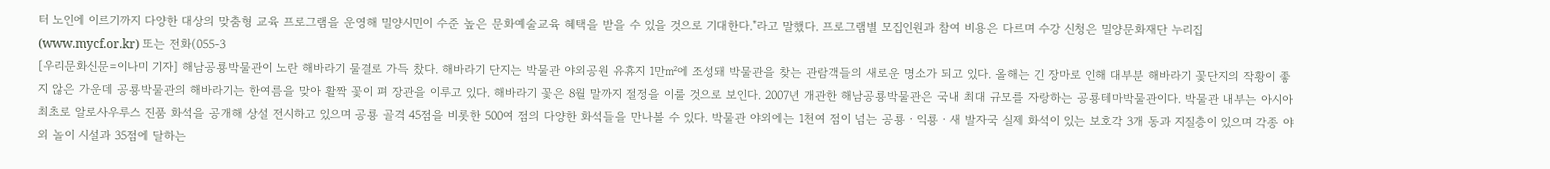터 노인에 이르기까지 다양한 대상의 맞춤형 교육 프로그램을 운영해 밀양시민이 수준 높은 문화예술교육 혜택을 받을 수 있을 것으로 기대한다."라고 말했다. 프로그램별 모집인원과 참여 비용은 다르며 수강 신청은 밀양문화재단 누리집(www.mycf.or.kr) 또는 전화(055-3
[우리문화신문=이나미 기자] 해남공룡박물관이 노란 해바라기 물결로 가득 찼다. 해바라기 단지는 박물관 야외공원 유휴지 1만㎡에 조성돼 박물관을 찾는 관람객들의 새로운 명소가 되고 있다. 올해는 긴 장마로 인해 대부분 해바라기 꽃단지의 작황이 좋지 않은 가운데 공룡박물관의 해바라기는 한여름을 맞아 활짝 꽃이 펴 장관을 이루고 있다. 해바라기 꽃은 8월 말까지 절정을 이룰 것으로 보인다. 2007년 개관한 해남공룡박물관은 국내 최대 규모를 자랑하는 공룡테마박물관이다. 박물관 내부는 아시아 최초로 알로사우루스 진품 화석을 공개해 상설 전시하고 있으며 공룡 골격 45점을 비롯한 500여 점의 다양한 화석들을 만나볼 수 있다. 박물관 야외에는 1천여 점이 넘는 공룡ㆍ익룡ㆍ새 발자국 실제 화석이 있는 보호각 3개 동과 지질층이 있으며 각종 야외 놀이 시설과 35점에 달하는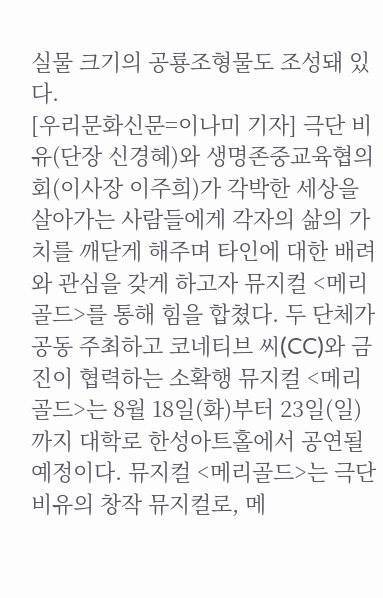실물 크기의 공룡조형물도 조성돼 있다.
[우리문화신문=이나미 기자] 극단 비유(단장 신경혜)와 생명존중교육협의회(이사장 이주희)가 각박한 세상을 살아가는 사람들에게 각자의 삶의 가치를 깨닫게 해주며 타인에 대한 배려와 관심을 갖게 하고자 뮤지컬 <메리골드>를 통해 힘을 합쳤다. 두 단체가 공동 주최하고 코네티브 씨(CC)와 금진이 협력하는 소확행 뮤지컬 <메리골드>는 8월 18일(화)부터 23일(일)까지 대학로 한성아트홀에서 공연될 예정이다. 뮤지컬 <메리골드>는 극단 비유의 창작 뮤지컬로, 메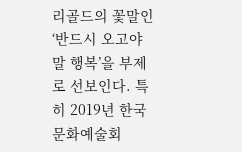리골드의 꽃말인 ‘반드시 오고야 말 행복’을 부제로 선보인다. 특히 2019년 한국문화예술회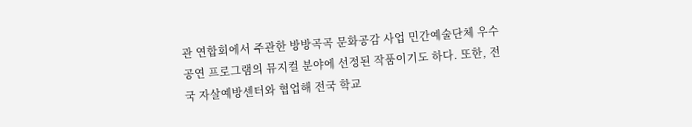관 연합회에서 주관한 방방곡곡 문화공감 사업 민간예술단체 우수공연 프로그램의 뮤지컬 분야에 선정된 작품이기도 하다. 또한, 전국 자살예방센터와 협업해 전국 학교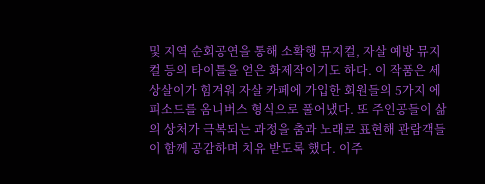및 지역 순회공연을 통해 소확행 뮤지컬, 자살 예방 뮤지컬 등의 타이틀을 얻은 화제작이기도 하다. 이 작품은 세상살이가 힘겨워 자살 카페에 가입한 회원들의 5가지 에피소드를 옴니버스 형식으로 풀어냈다. 또 주인공들이 삶의 상처가 극복되는 과정을 춤과 노래로 표현해 관람객들이 함께 공감하며 치유 받도록 했다. 이주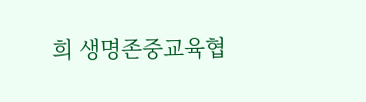희 생명존중교육협